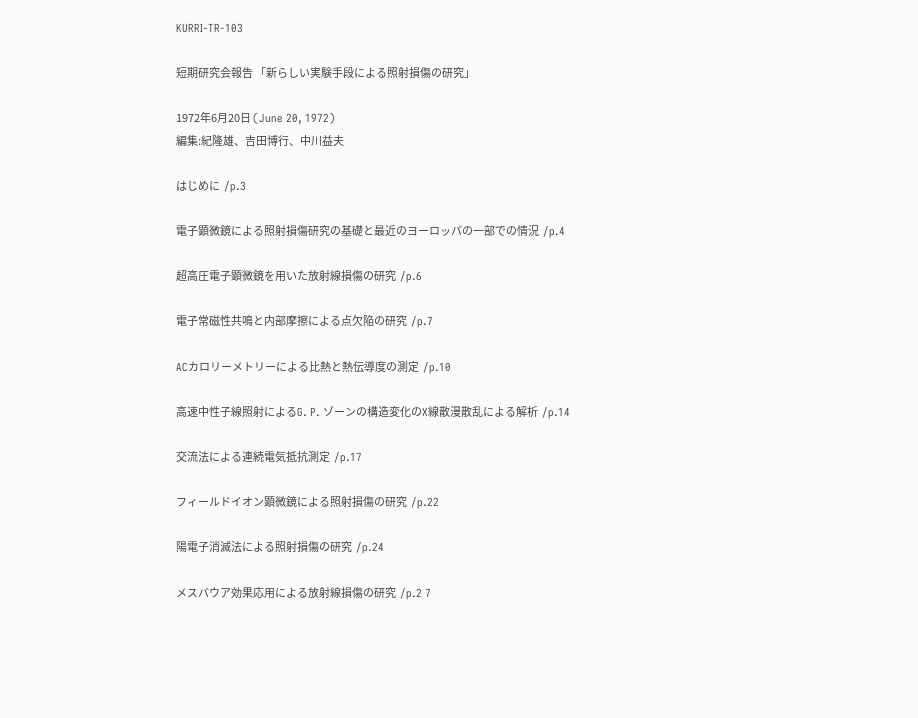KURRI-TR-103

短期研究会報告 「新らしい実験手段による照射損傷の研究」

1972年6月20日 (June 20, 1972)
編集:紀隆雄、吉田博行、中川益夫

はじめに  /p.3

電子顕微鏡による照射損傷研究の基礎と最近のヨーロッパの一部での情況  /p.4

超高圧電子顕微鏡を用いた放射線損傷の研究  /p.6

電子常磁性共鳴と内部摩擦による点欠陥の研究  /p.7

ACカロリーメトリーによる比熱と熱伝導度の測定  /p.10

高速中性子線照射によるG. P. ゾーンの構造変化のX線散漫散乱による解析  /p.14

交流法による連続電気抵抗測定  /p.17

フィールドイオン顕微鏡による照射損傷の研究  /p.22

陽電子消滅法による照射損傷の研究  /p.24

メスバウア効果応用による放射線損傷の研究  /p.2 7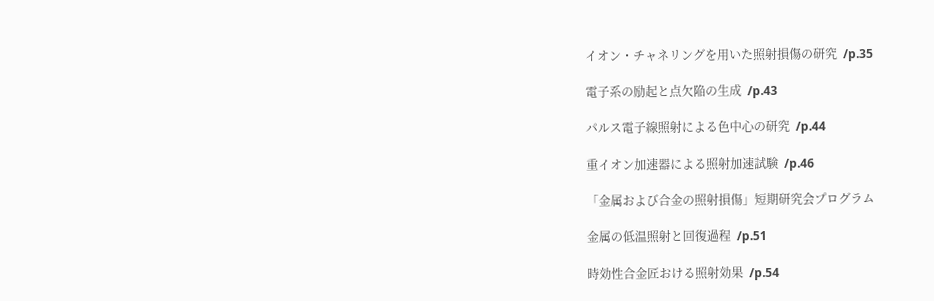イオン・チャネリングを用いた照射損傷の研究  /p.35

電子系の励起と点欠陥の生成  /p.43

パルス電子線照射による色中心の研究  /p.44

重イオン加速器による照射加速試験  /p.46

「金属および合金の照射損傷」短期研究会プログラム

金属の低温照射と回復過程  /p.51

時効性合金匠おける照射効果  /p.54